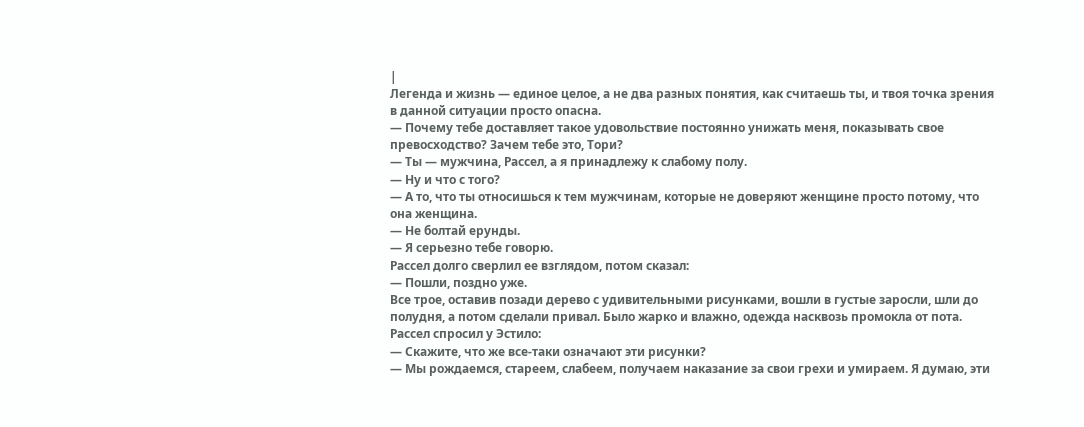|
Легенда и жизнь — единое целое, а не два разных понятия, как считаешь ты, и твоя точка зрения в данной ситуации просто опасна.
— Почему тебе доставляет такое удовольствие постоянно унижать меня, показывать свое превосходство? Зачем тебе это, Тори?
— Ты — мужчина, Рассел, а я принадлежу к слабому полу.
— Ну и что с того?
— А то, что ты относишься к тем мужчинам, которые не доверяют женщине просто потому, что она женщина.
— Не болтай ерунды.
— Я серьезно тебе говорю.
Рассел долго сверлил ее взглядом, потом сказал:
— Пошли, поздно уже.
Все трое, оставив позади дерево с удивительными рисунками, вошли в густые заросли, шли до полудня, а потом сделали привал. Было жарко и влажно, одежда насквозь промокла от пота.
Рассел спросил у Эстило:
— Скажите, что же все-таки означают эти рисунки?
— Мы рождаемся, стареем, слабеем, получаем наказание за свои грехи и умираем. Я думаю, эти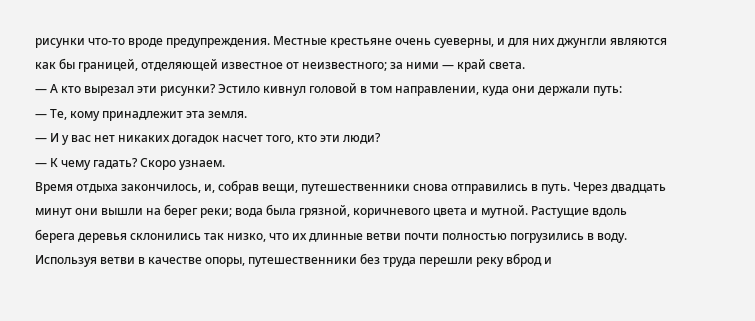рисунки что-то вроде предупреждения. Местные крестьяне очень суеверны, и для них джунгли являются как бы границей, отделяющей известное от неизвестного; за ними — край света.
— А кто вырезал эти рисунки? Эстило кивнул головой в том направлении, куда они держали путь:
— Те, кому принадлежит эта земля.
— И у вас нет никаких догадок насчет того, кто эти люди?
— К чему гадать? Скоро узнаем.
Время отдыха закончилось, и, собрав вещи, путешественники снова отправились в путь. Через двадцать минут они вышли на берег реки; вода была грязной, коричневого цвета и мутной. Растущие вдоль берега деревья склонились так низко, что их длинные ветви почти полностью погрузились в воду. Используя ветви в качестве опоры, путешественники без труда перешли реку вброд и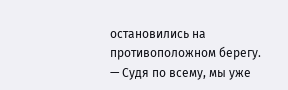остановились на противоположном берегу.
— Судя по всему, мы уже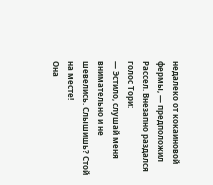недалеко от кокаиновой фермы, — предположил Рассел. Внезапно раздался голос Тори:
— Эстило, слушай меня внимательно и не шевелись. Слышишь? Стой на месте!
Она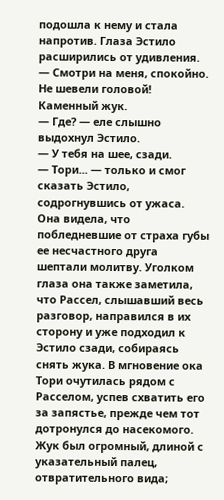подошла к нему и стала напротив. Глаза Эстило расширились от удивления.
— Смотри на меня, спокойно. Не шевели головой! Каменный жук.
— Где? — еле слышно выдохнул Эстило.
— У тебя на шее, сзади.
— Тори... — только и смог сказать Эстило, содрогнувшись от ужаса.
Она видела, что побледневшие от страха губы ее несчастного друга шептали молитву. Уголком глаза она также заметила, что Рассел, слышавший весь разговор, направился в их сторону и уже подходил к Эстило сзади, собираясь снять жука. В мгновение ока Тори очутилась рядом с Расселом, успев схватить его за запястье, прежде чем тот дотронулся до насекомого. Жук был огромный, длиной с указательный палец, отвратительного вида;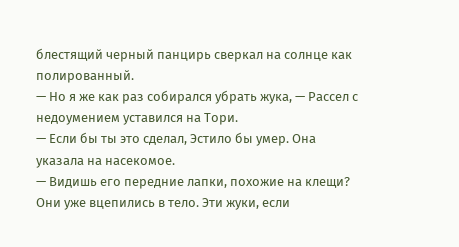блестящий черный панцирь сверкал на солнце как полированный.
— Но я же как раз собирался убрать жука, — Рассел с недоумением уставился на Тори.
— Если бы ты это сделал, Эстило бы умер. Она указала на насекомое.
— Видишь его передние лапки, похожие на клещи? Они уже вцепились в тело. Эти жуки, если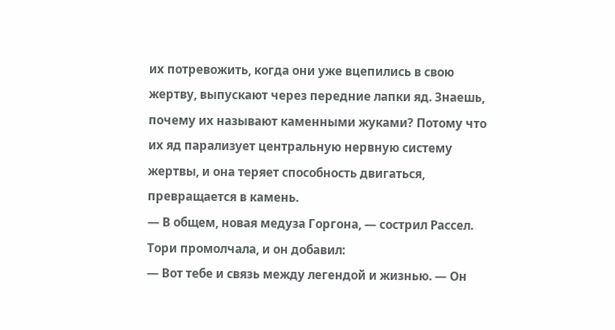их потревожить, когда они уже вцепились в свою жертву, выпускают через передние лапки яд. Знаешь, почему их называют каменными жуками? Потому что их яд парализует центральную нервную систему жертвы, и она теряет способность двигаться, превращается в камень.
— В общем, новая медуза Горгона, — сострил Рассел. Тори промолчала, и он добавил:
— Вот тебе и связь между легендой и жизнью. — Он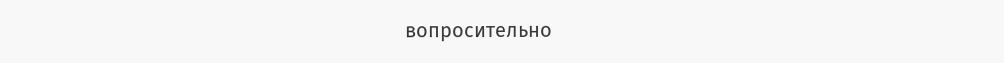вопросительно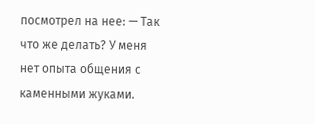посмотрел на нее: — Так что же делать? У меня нет опыта общения с каменными жуками.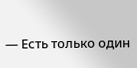— Есть только один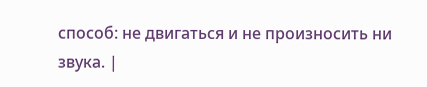способ: не двигаться и не произносить ни звука. |